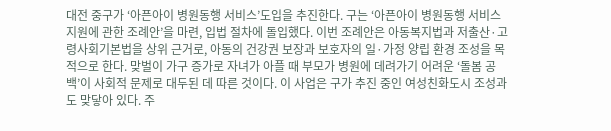대전 중구가 ‘아픈아이 병원동행 서비스’도입을 추진한다. 구는 ‘아픈아이 병원동행 서비스 지원에 관한 조례안’을 마련, 입법 절차에 돌입했다. 이번 조례안은 아동복지법과 저출산·고령사회기본법을 상위 근거로, 아동의 건강권 보장과 보호자의 일·가정 양립 환경 조성을 목적으로 한다. 맞벌이 가구 증가로 자녀가 아플 때 부모가 병원에 데려가기 어려운 ‘돌봄 공백’이 사회적 문제로 대두된 데 따른 것이다. 이 사업은 구가 추진 중인 여성친화도시 조성과도 맞닿아 있다. 주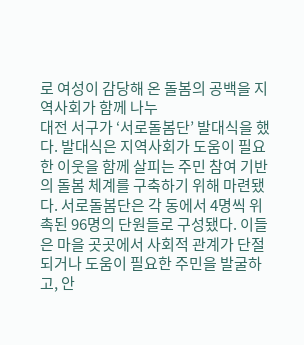로 여성이 감당해 온 돌봄의 공백을 지역사회가 함께 나누
대전 서구가 ‘서로돌봄단’ 발대식을 했다. 발대식은 지역사회가 도움이 필요한 이웃을 함께 살피는 주민 참여 기반의 돌봄 체계를 구축하기 위해 마련됐다. 서로돌봄단은 각 동에서 4명씩 위촉된 96명의 단원들로 구성됐다. 이들은 마을 곳곳에서 사회적 관계가 단절되거나 도움이 필요한 주민을 발굴하고, 안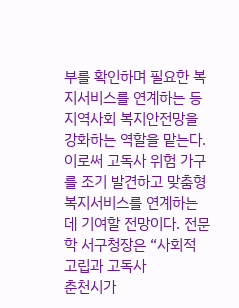부를 확인하며 필요한 복지서비스를 연계하는 등 지역사회 복지안전망을 강화하는 역할을 맡는다. 이로써 고독사 위험 가구를 조기 발견하고 맞춤형 복지서비스를 연계하는 데 기여할 전망이다. 전문학 서구청장은 “사회적 고립과 고독사
춘천시가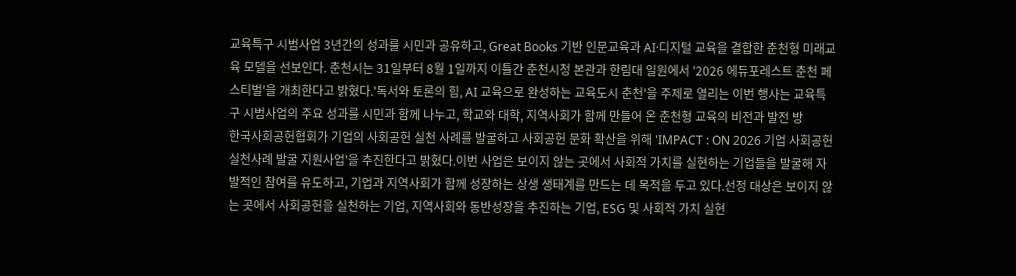교육특구 시범사업 3년간의 성과를 시민과 공유하고, Great Books 기반 인문교육과 AI·디지털 교육을 결합한 춘천형 미래교육 모델을 선보인다. 춘천시는 31일부터 8월 1일까지 이틀간 춘천시청 본관과 한림대 일원에서 '2026 에듀포레스트 춘천 페스티벌'을 개최한다고 밝혔다.'독서와 토론의 힘, AI 교육으로 완성하는 교육도시 춘천'을 주제로 열리는 이번 행사는 교육특구 시범사업의 주요 성과를 시민과 함께 나누고, 학교와 대학, 지역사회가 함께 만들어 온 춘천형 교육의 비전과 발전 방
한국사회공헌협회가 기업의 사회공헌 실천 사례를 발굴하고 사회공헌 문화 확산을 위해 'IMPACT : ON 2026 기업 사회공헌 실천사례 발굴 지원사업'을 추진한다고 밝혔다.이번 사업은 보이지 않는 곳에서 사회적 가치를 실현하는 기업들을 발굴해 자발적인 참여를 유도하고, 기업과 지역사회가 함께 성장하는 상생 생태계를 만드는 데 목적을 두고 있다.선정 대상은 보이지 않는 곳에서 사회공헌을 실천하는 기업, 지역사회와 동반성장을 추진하는 기업, ESG 및 사회적 가치 실현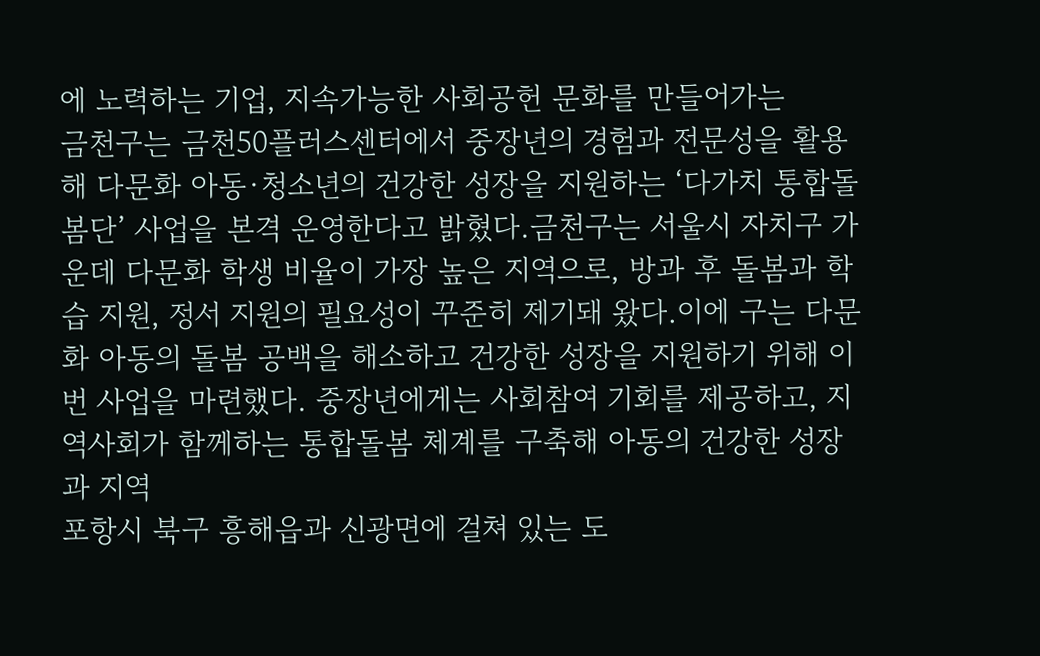에 노력하는 기업, 지속가능한 사회공헌 문화를 만들어가는
금천구는 금천50플러스센터에서 중장년의 경험과 전문성을 활용해 다문화 아동·청소년의 건강한 성장을 지원하는 ‘다가치 통합돌봄단’ 사업을 본격 운영한다고 밝혔다.금천구는 서울시 자치구 가운데 다문화 학생 비율이 가장 높은 지역으로, 방과 후 돌봄과 학습 지원, 정서 지원의 필요성이 꾸준히 제기돼 왔다.이에 구는 다문화 아동의 돌봄 공백을 해소하고 건강한 성장을 지원하기 위해 이번 사업을 마련했다. 중장년에게는 사회참여 기회를 제공하고, 지역사회가 함께하는 통합돌봄 체계를 구축해 아동의 건강한 성장과 지역
포항시 북구 흥해읍과 신광면에 걸쳐 있는 도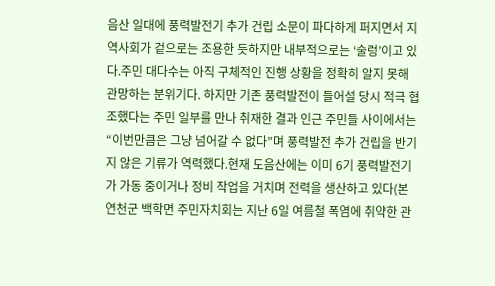음산 일대에 풍력발전기 추가 건립 소문이 파다하게 퍼지면서 지역사회가 겉으로는 조용한 듯하지만 내부적으로는 ‘술렁’이고 있다.주민 대다수는 아직 구체적인 진행 상황을 정확히 알지 못해 관망하는 분위기다. 하지만 기존 풍력발전이 들어설 당시 적극 협조했다는 주민 일부를 만나 취재한 결과 인근 주민들 사이에서는 “이번만큼은 그냥 넘어갈 수 없다”며 풍력발전 추가 건립을 반기지 않은 기류가 역력했다.현재 도음산에는 이미 6기 풍력발전기가 가동 중이거나 정비 작업을 거치며 전력을 생산하고 있다(본
연천군 백학면 주민자치회는 지난 6일 여름철 폭염에 취약한 관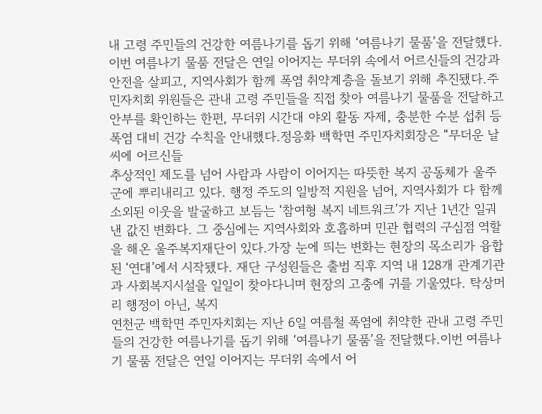내 고령 주민들의 건강한 여름나기를 돕기 위해 ‘여름나기 물품’을 전달했다.이번 여름나기 물품 전달은 연일 이어지는 무더위 속에서 어르신들의 건강과 안전을 살피고, 지역사회가 함께 폭염 취약계층을 돌보기 위해 추진됐다.주민자치회 위원들은 관내 고령 주민들을 직접 찾아 여름나기 물품을 전달하고 안부를 확인하는 한편, 무더위 시간대 야외 활동 자제, 충분한 수분 섭취 등 폭염 대비 건강 수칙을 안내했다.정응화 백학면 주민자치회장은 “무더운 날씨에 어르신들
추상적인 제도를 넘어 사람과 사람이 이어지는 따뜻한 복지 공동체가 울주군에 뿌리내리고 있다. 행정 주도의 일방적 지원을 넘어, 지역사회가 다 함께 소외된 이웃을 발굴하고 보듬는 ‘참여형 복지 네트워크’가 지난 1년간 일궈낸 값진 변화다. 그 중심에는 지역사회와 호흡하며 민관 협력의 구심점 역할을 해온 울주복지재단이 있다.가장 눈에 띄는 변화는 현장의 목소리가 융합된 ‘연대’에서 시작됐다. 재단 구성원들은 출범 직후 지역 내 128개 관계기관과 사회복지시설을 일일이 찾아다니며 현장의 고충에 귀를 기울였다. 탁상머리 행정이 아닌, 복지
연천군 백학면 주민자치회는 지난 6일 여름철 폭염에 취약한 관내 고령 주민들의 건강한 여름나기를 돕기 위해 ‘여름나기 물품’을 전달했다.이번 여름나기 물품 전달은 연일 이어지는 무더위 속에서 어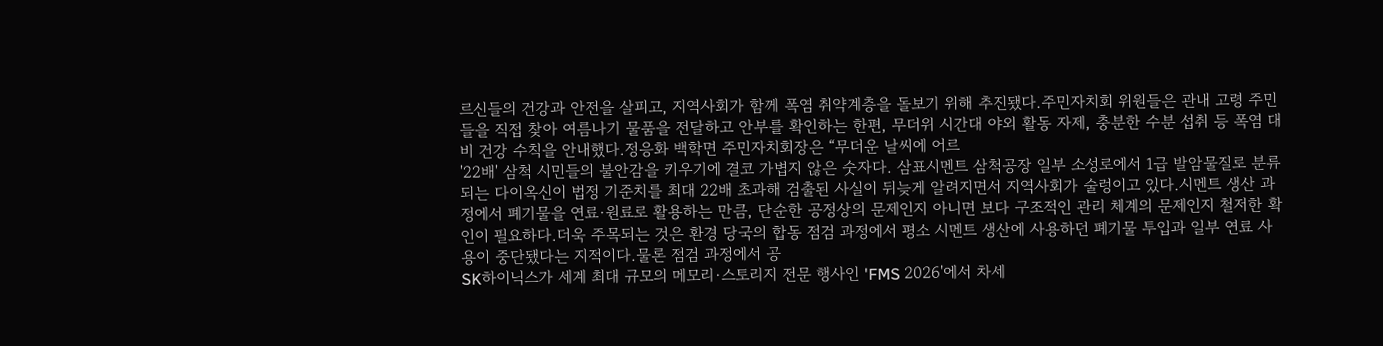르신들의 건강과 안전을 살피고, 지역사회가 함께 폭염 취약계층을 돌보기 위해 추진됐다.주민자치회 위원들은 관내 고령 주민들을 직접 찾아 여름나기 물품을 전달하고 안부를 확인하는 한편, 무더위 시간대 야외 활동 자제, 충분한 수분 섭취 등 폭염 대비 건강 수칙을 안내했다.정응화 백학면 주민자치회장은 “무더운 날씨에 어르
'22배' 삼척 시민들의 불안감을 키우기에 결코 가볍지 않은 숫자다. 삼표시멘트 삼척공장 일부 소성로에서 1급 발암물질로 분류되는 다이옥신이 법정 기준치를 최대 22배 초과해 검출된 사실이 뒤늦게 알려지면서 지역사회가 술렁이고 있다.시멘트 생산 과정에서 폐기물을 연료·원료로 활용하는 만큼, 단순한 공정상의 문제인지 아니면 보다 구조적인 관리 체계의 문제인지 철저한 확인이 필요하다.더욱 주목되는 것은 환경 당국의 합동 점검 과정에서 평소 시멘트 생산에 사용하던 폐기물 투입과 일부 연료 사용이 중단됐다는 지적이다.물론 점검 과정에서 공
SK하이닉스가 세계 최대 규모의 메모리·스토리지 전문 행사인 'FMS 2026'에서 차세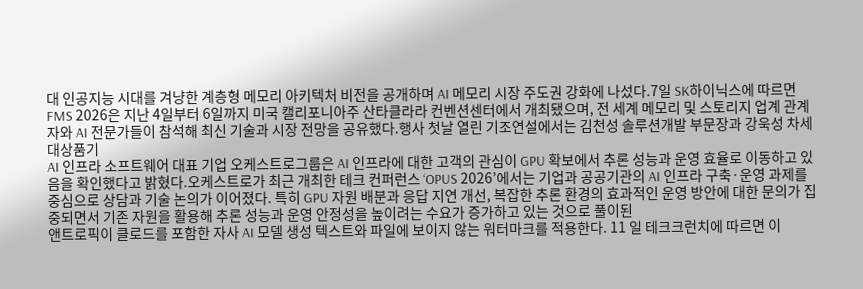대 인공지능 시대를 겨냥한 계층형 메모리 아키텍처 비전을 공개하며 AI 메모리 시장 주도권 강화에 나섰다.7일 SK하이닉스에 따르면 FMS 2026은 지난 4일부터 6일까지 미국 캘리포니아주 산타클라라 컨벤션센터에서 개최됐으며, 전 세계 메모리 및 스토리지 업계 관계자와 AI 전문가들이 참석해 최신 기술과 시장 전망을 공유했다.행사 첫날 열린 기조연설에서는 김천성 솔루션개발 부문장과 강욱성 차세대상품기
AI 인프라 소프트웨어 대표 기업 오케스트로그룹은 AI 인프라에 대한 고객의 관심이 GPU 확보에서 추론 성능과 운영 효율로 이동하고 있음을 확인했다고 밝혔다.오케스트로가 최근 개최한 테크 컨퍼런스 ‘OPUS 2026’에서는 기업과 공공기관의 AI 인프라 구축·운영 과제를 중심으로 상담과 기술 논의가 이어졌다. 특히 GPU 자원 배분과 응답 지연 개선, 복잡한 추론 환경의 효과적인 운영 방안에 대한 문의가 집중되면서 기존 자원을 활용해 추론 성능과 운영 안정성을 높이려는 수요가 증가하고 있는 것으로 풀이된
앤트로픽이 클로드를 포함한 자사 AI 모델 생성 텍스트와 파일에 보이지 않는 워터마크를 적용한다. 11 일 테크크런치에 따르면 이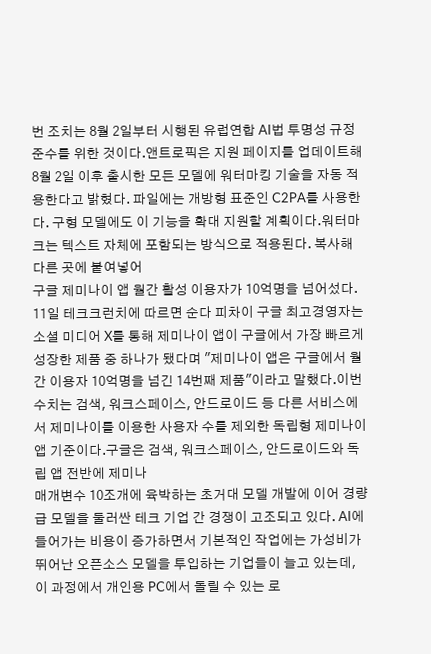번 조치는 8월 2일부터 시행된 유럽연합 AI법 투명성 규정 준수를 위한 것이다.앤트로픽은 지원 페이지를 업데이트해 8월 2일 이후 출시한 모든 모델에 워터마킹 기술을 자동 적용한다고 밝혔다. 파일에는 개방형 표준인 C2PA를 사용한다. 구형 모델에도 이 기능을 확대 지원할 계획이다.워터마크는 텍스트 자체에 포함되는 방식으로 적용된다. 복사해 다른 곳에 붙여넣어
구글 제미나이 앱 월간 활성 이용자가 10억명을 넘어섰다. 11일 테크크런치에 따르면 순다 피차이 구글 최고경영자는 소셜 미디어 X를 통해 제미나이 앱이 구글에서 가장 빠르게 성장한 제품 중 하나가 됐다며 "제미나이 앱은 구글에서 월간 이용자 10억명을 넘긴 14번째 제품"이라고 말했다.이번 수치는 검색, 워크스페이스, 안드로이드 등 다른 서비스에서 제미나이를 이용한 사용자 수를 제외한 독립형 제미나이 앱 기준이다.구글은 검색, 워크스페이스, 안드로이드와 독립 앱 전반에 제미나
매개변수 10조개에 육박하는 초거대 모델 개발에 이어 경량급 모델을 둘러싼 테크 기업 간 경쟁이 고조되고 있다. AI에 들어가는 비용이 증가하면서 기본적인 작업에는 가성비가 뛰어난 오픈소스 모델을 투입하는 기업들이 늘고 있는데, 이 과정에서 개인용 PC에서 돌릴 수 있는 로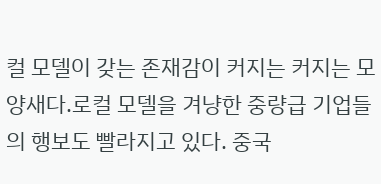컬 모델이 갖는 존재감이 커지는 커지는 모양새다.로컬 모델을 겨냥한 중량급 기업들의 행보도 빨라지고 있다. 중국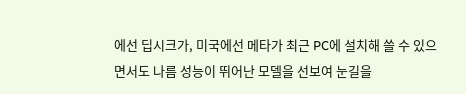에선 딥시크가, 미국에선 메타가 최근 PC에 설치해 쓸 수 있으면서도 나름 성능이 뛰어난 모델을 선보여 눈길을